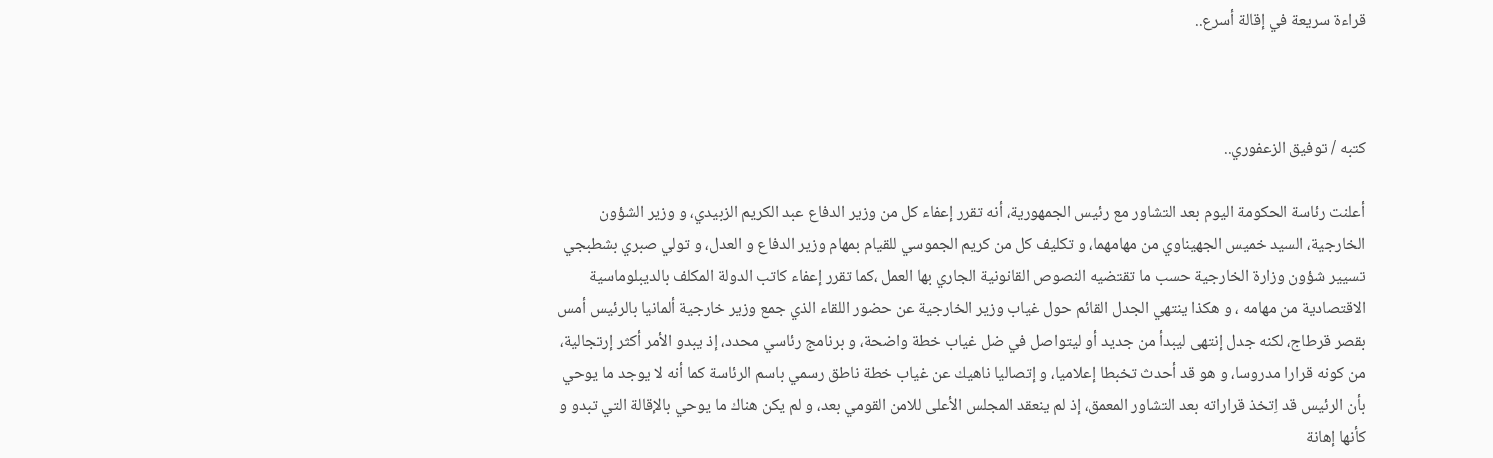قراءة سريعة في إقالة أسرع..



كتبه / توفيق الزعفوري..

أعلنت رئاسة الحكومة اليوم بعد التشاور مع رئيس الجمهورية، أنه تقرر إعفاء كل من وزير الدفاع عبد الكريم الزبيدي، و وزير الشؤون الخارجية، السيد خميس الجهيناوي من مهامهما، و تكليف كل من كريم الجموسي للقيام بمهام وزير الدفاع و العدل، و تولي صبري بشطبجي تسيير شؤون وزارة الخارجية حسب ما تقتضيه النصوص القانونية الجاري بها العمل ،كما تقرر إعفاء كاتب الدولة المكلف بالديبلوماسية الاقتصادية من مهامه ، و هكذا ينتهي الجدل القائم حول غياب وزير الخارجية عن حضور اللقاء الذي جمع وزير خارجية ألمانيا بالرئيس أمس بقصر قرطاج، لكنه جدل إنتهى ليبدأ من جديد أو ليتواصل في ضل غياب خطة واضحة، و برنامج رئاسي محدد، إذ يبدو الأمر أكثر إرتجالية، من كونه قرارا مدروسا، و هو قد أحدث تخبطا إعلاميا، و إتصاليا ناهيك عن غياب خطة ناطق رسمي باسم الرئاسة كما أنه لا يوجد ما يوحي بأن الرئيس قد اِتخذ قراراته بعد التشاور المعمق، إذ لم ينعقد المجلس الأعلى للامن القومي بعد، و لم يكن هناك ما يوحي بالإقالة التي تبدو و كأنها إهانة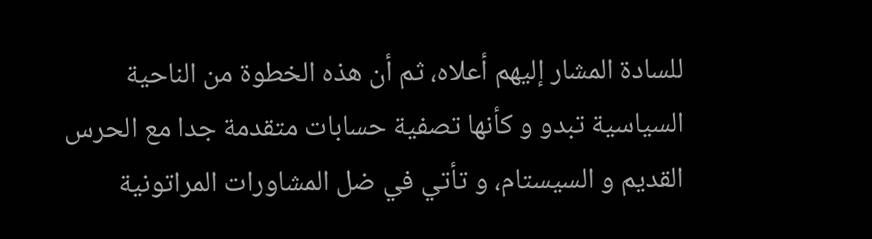للسادة المشار إليهم أعلاه، ثم أن هذه الخطوة من الناحية السياسية تبدو و كأنها تصفية حسابات متقدمة جدا مع الحرس القديم و السيستام، و تأتي في ضل المشاورات المراتونية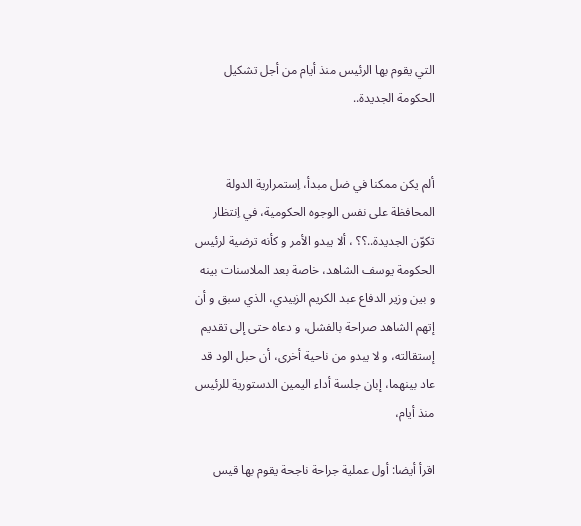التي يقوم بها الرئيس منذ أيام من أجل تشكيل الحكومة الجديدة..


ألم يكن ممكنا في ضل مبدأ، اِستمرارية الدولة المحافظة على نفس الوجوه الحكومية، في اِنتظار تكوّن الجديدة..؟؟ ، ألا يبدو الأمر و كأنه ترضية لرئيس الحكومة يوسف الشاهد، خاصة بعد الملاسنات بينه و بين وزير الدفاع عبد الكريم الزبيدي، الذي سبق و أن إتهم الشاهد صراحة بالفشل، و دعاه حتى إلى تقديم إستقالته، و لا يبدو من ناحية أخرى، أن حبل الود قد عاد بينهما، إبان جلسة أداء اليمين الدستورية للرئيس منذ أيام،

اقرأ أيضا: أول عملية جراحة ناجحة يقوم بها قيس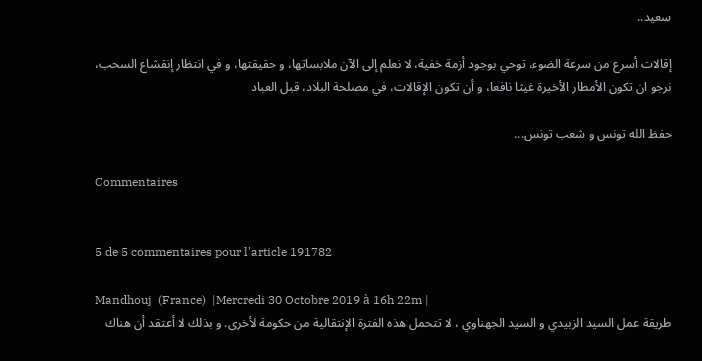سعيد..

إقالات أسرع من سرعة الضوء، توحي بوجود أزمة خفية، لا نعلم إلى الآن ملابساتها، و حقيقتها، و في انتظار إنقشاع السحب، نرجو ان تكون الأمطار الأخيرة غيثا نافعا، و أن تكون الإقالات، في مصلحة البلاد، قبل العباد

حفظ الله تونس و شعب تونس...

Commentaires


5 de 5 commentaires pour l'article 191782

Mandhouj  (France)  |Mercredi 30 Octobre 2019 à 16h 22m |
طريقة عمل السيد الزبيدي و السيد الجهناوي ، لا تتحمل هذه الفترة الإنتقالية من حكومة لأخرى. و بذلك لا أعتقد أن هناك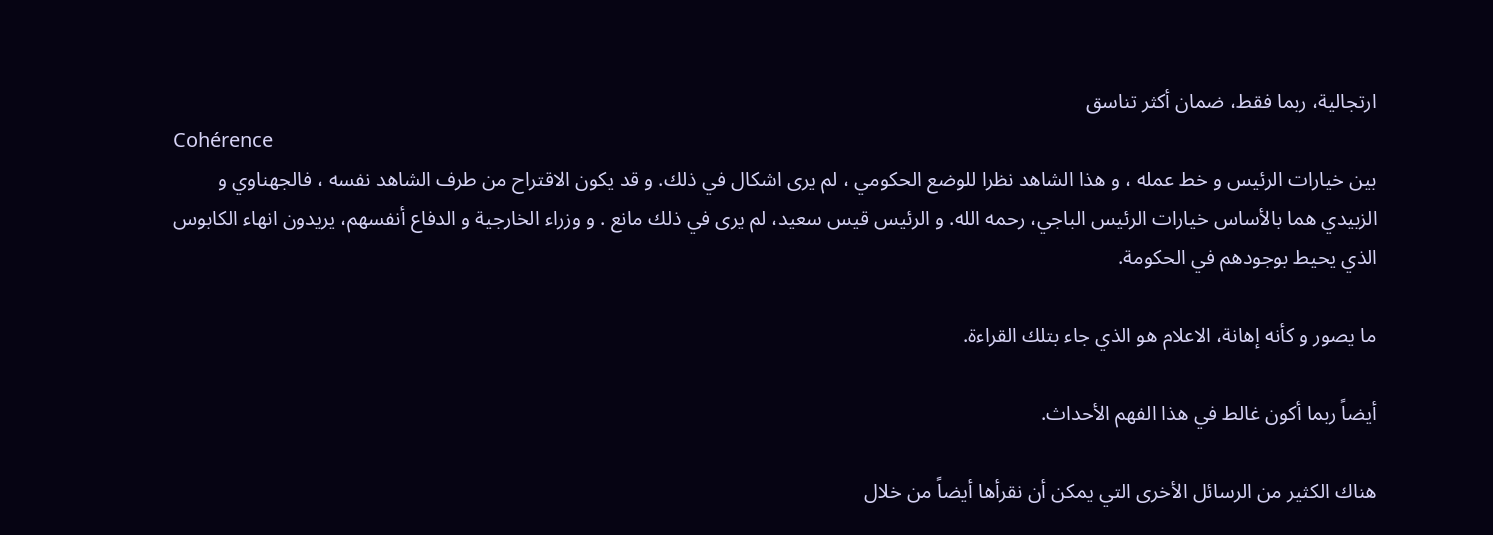ارتجالية، ربما فقط، ضمان أكثر تناسق
Cohérence
بين خيارات الرئيس و خط عمله ، و هذا الشاهد نظرا للوضع الحكومي ، لم يرى اشكال في ذلك. و قد يكون الاقتراح من طرف الشاهد نفسه ، فالجهناوي و الزبيدي هما بالأساس خيارات الرئيس الباجي، رحمه الله. و الرئيس قيس سعيد، لم يرى في ذلك مانع . و وزراء الخارجية و الدفاع أنفسهم، يريدون انهاء الكابوس الذي يحيط بوجودهم في الحكومة.

ما يصور و كأنه إهانة، الاعلام هو الذي جاء بتلك القراءة.

أيضاً ربما أكون غالط في هذا الفهم الأحداث.

هناك الكثير من الرسائل الأخرى التي يمكن أن نقرأها أيضاً من خلال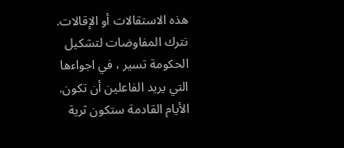هذه الاستقالات أو الإقالات.
نترك المفاوضات لتشكيل الحكومة تسير ، في اجواءها التي يريد الفاعلين أن تكون.
الأيام القادمة ستكون ثرية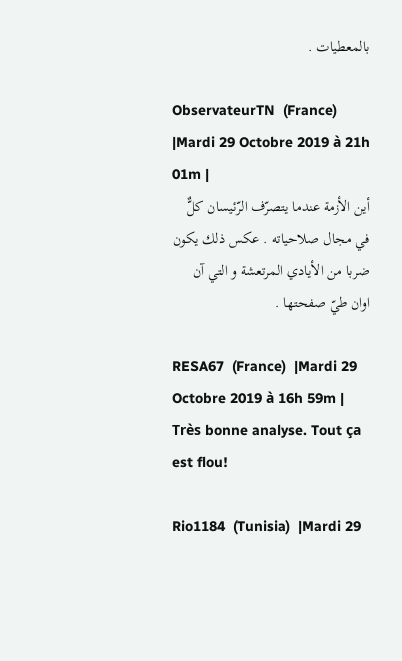بالمعطيات .

ObservateurTN  (France)  |Mardi 29 Octobre 2019 à 21h 01m |
أين الأزمة عندما يتصرّف الرّئيسان كلٌّ في مجال صلاحياته . عكس ذلك يكون ضربا من الأيادي المرتعشة و التي آن اوان طيّ صفحتها .

RESA67  (France)  |Mardi 29 Octobre 2019 à 16h 59m |
Très bonne analyse. Tout ça est flou!

Rio1184  (Tunisia)  |Mardi 29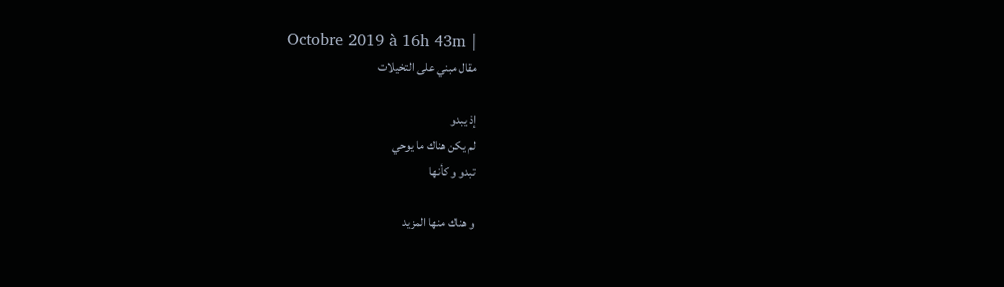Octobre 2019 à 16h 43m |
مقال مبني على التخيلات

إذ يبدو
لم يكن هناك ما يوحي
تبدو و كأنها

و هناك منها المزيد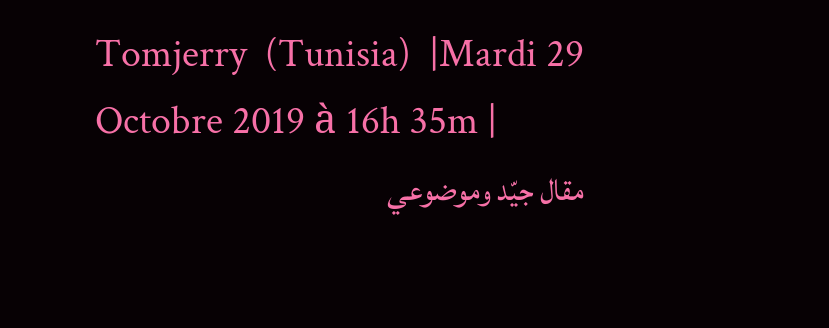Tomjerry  (Tunisia)  |Mardi 29 Octobre 2019 à 16h 35m |
مقال جيّد وموضوعي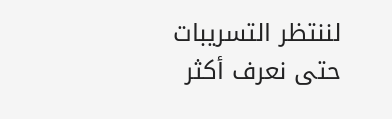لننتظر التسريبات حتى نعرف أكثر